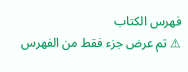فهرس الكتاب
⚠ تم عرض جزء فقط من الفهرس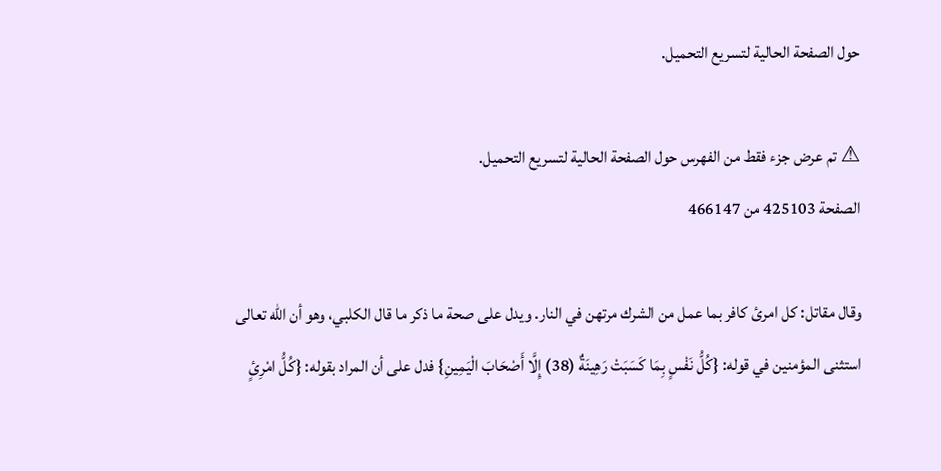حول الصفحة الحالية لتسريع التحميل.

⚠ تم عرض جزء فقط من الفهرس حول الصفحة الحالية لتسريع التحميل.
الصفحة 425103 من 466147

وقال مقاتل: كل امرئ كافر بما عمل من الشرك مرتهن في النار. ويدل على صحة ما ذكر ما قال الكلبي، وهو أن الله تعالى استثنى المؤمنين في قوله: {كُلُّ نَفْسٍ بِمَا كَسَبَتْ رَهِينَةٌ (38) إِلَّا أَصْحَابَ الْيَمِينِ} فدل على أن المراد بقوله: {كُلُّ امْرِئٍ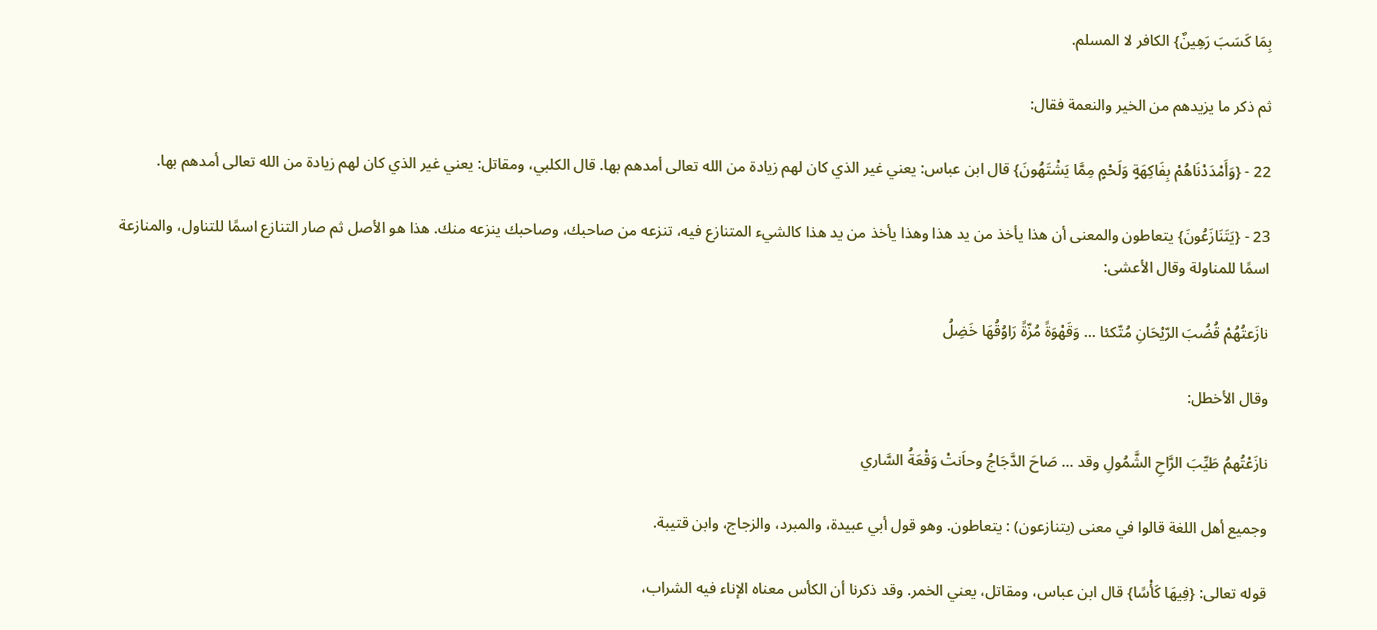بِمَا كَسَبَ رَهِينٌ} الكافر لا المسلم.

ثم ذكر ما يزيدهم من الخير والنعمة فقال:

22 - {وَأَمْدَدْنَاهُمْ بِفَاكِهَةٍ وَلَحْمٍ مِمَّا يَشْتَهُونَ} قال ابن عباس: يعني غير الذي كان لهم زيادة من الله تعالى أمدهم بها. قال الكلبي، ومقاتل: يعني غير الذي كان لهم زيادة من الله تعالى أمدهم بها.

23 - {يَتَنَازَعُونَ} يتعاطون والمعنى أن هذا يأخذ من يد هذا وهذا يأخذ من يد هذا كالشيء المتنازع فيه، تنزعه من صاحبك، وصاحبك ينزعه منك. هذا هو الأصل ثم صار التنازع اسمًا للتناول، والمنازعة اسمًا للمناولة وقال الأعشى:

نازَعتُهُمْ قُضُبَ الرّيْحَانِ مُتّكئا ... وَقَهْوَةً مُزّةً رَاوُقُهَا خَضِلُ

وقال الأخطل:

نازَعْتُهمُ طَيِّبَ الرَّاحِ الشَّمُولِ وقد ... صَاحَ الدَّجَاجُ وحاَنتْ وَقْعَةُ السَّاري

وجميع أهل اللغة قالوا في معنى (يتنازعون) : يتعاطون. وهو قول أبي عبيدة، والمبرد، والزجاج، وابن قتيبة.

قوله تعالى: {فِيهَا كَأْسًا} قال ابن عباس، ومقاتل، يعني الخمر. وقد ذكرنا أن الكأس معناه الإناء فيه الشراب،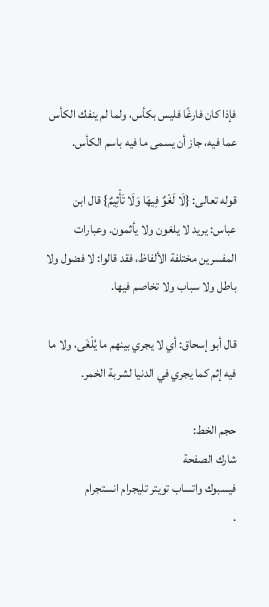فإذا كان فارغًا فليس بكأس، ولما لم ينفك الكأس عما فيه، جاز أن يسمى ما فيه باسم الكأس.

قوله تعالى: {لَا لَغْوٌ فِيهَا وَلَا تَأْثِيمٌ} قال ابن عباس: يريد لا يلغون ولا يأثمون. وعبارات المفسرين مختلفة الألفاظ، فقد قالوا: لا فضول ولا باطل ولا سباب ولا تخاصم فيها.

قال أبو إسحاق: أي لا يجري بينهم ما يُلْغَى، ولا ما فيه إثم كما يجري في الدنيا لشربة الخمر.

حجم الخط:
شارك الصفحة
فيسبوك واتساب تويتر تليجرام انستجرام
.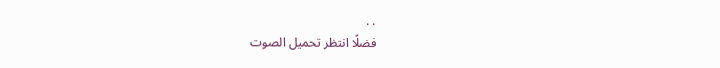. .
فضلًا انتظر تحميل الصوت